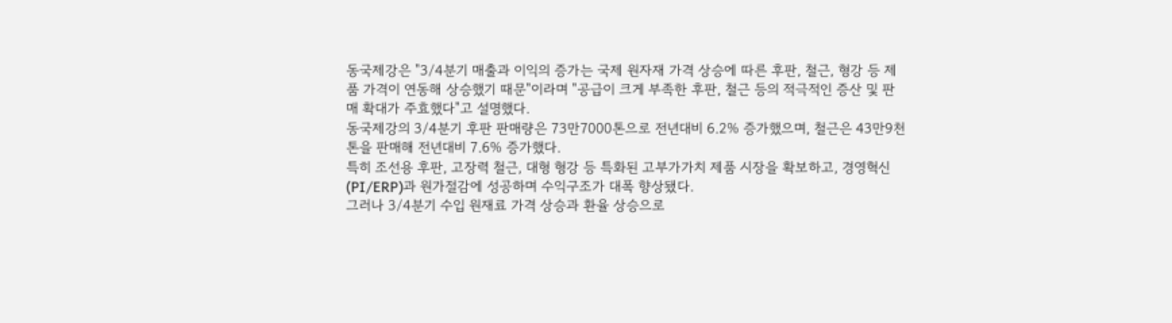동국제강은 "3/4분기 매출과 이익의 증가는 국제 원자재 가격 상승에 따른 후판, 철근, 형강 등 제품 가격이 연동해 상승했기 때문"이라며 "공급이 크게 부족한 후판, 철근 등의 적극적인 증산 및 판매 확대가 주효했다"고 설명했다.
동국제강의 3/4분기 후판 판매량은 73만7000톤으로 전년대비 6.2% 증가했으며, 철근은 43만9천톤을 판매해 전년대비 7.6% 증가했다.
특히 조선용 후판, 고장력 철근, 대형 형강 등 특화된 고부가가치 제품 시장을 확보하고, 경영혁신(PI/ERP)과 원가절감에 성공하며 수익구조가 대폭 향상됐다.
그러나 3/4분기 수입 원재료 가격 상승과 환율 상승으로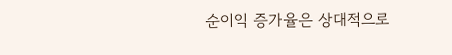순이익 증가율은 상대적으로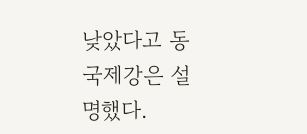낮았다고 동국제강은 설명했다.